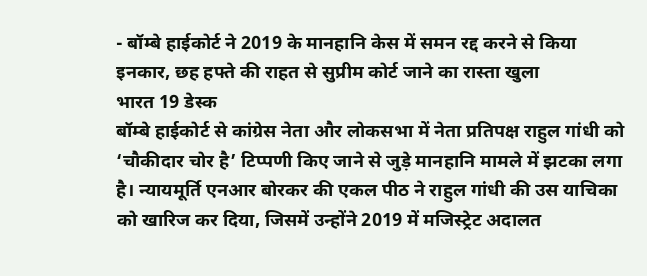- बॉम्बे हाईकोर्ट ने 2019 के मानहानि केस में समन रद्द करने से किया इनकार, छह हफ्ते की राहत से सुप्रीम कोर्ट जाने का रास्ता खुला
भारत 19 डेस्क
बॉम्बे हाईकोर्ट से कांग्रेस नेता और लोकसभा में नेता प्रतिपक्ष राहुल गांधी को ‘चौकीदार चोर है’ टिप्पणी किए जाने से जुड़े मानहानि मामले में झटका लगा है। न्यायमूर्ति एनआर बोरकर की एकल पीठ ने राहुल गांधी की उस याचिका को खारिज कर दिया, जिसमें उन्होंने 2019 में मजिस्ट्रेट अदालत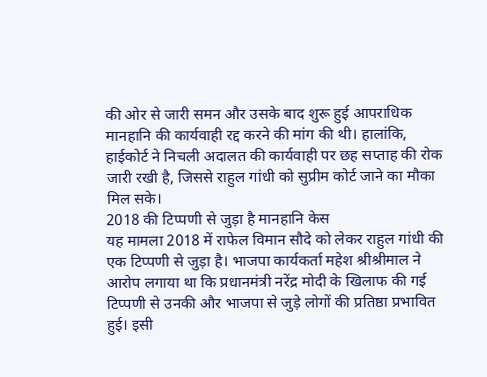की ओर से जारी समन और उसके बाद शुरू हुई आपराधिक मानहानि की कार्यवाही रद्द करने की मांग की थी। हालांकि, हाईकोर्ट ने निचली अदालत की कार्यवाही पर छह सप्ताह की रोक जारी रखी है, जिससे राहुल गांधी को सुप्रीम कोर्ट जाने का मौका मिल सके।
2018 की टिप्पणी से जुड़ा है मानहानि केस
यह मामला 2018 में राफेल विमान सौदे को लेकर राहुल गांधी की एक टिप्पणी से जुड़ा है। भाजपा कार्यकर्ता महेश श्रीश्रीमाल ने आरोप लगाया था कि प्रधानमंत्री नरेंद्र मोदी के खिलाफ की गई टिप्पणी से उनकी और भाजपा से जुड़े लोगों की प्रतिष्ठा प्रभावित हुई। इसी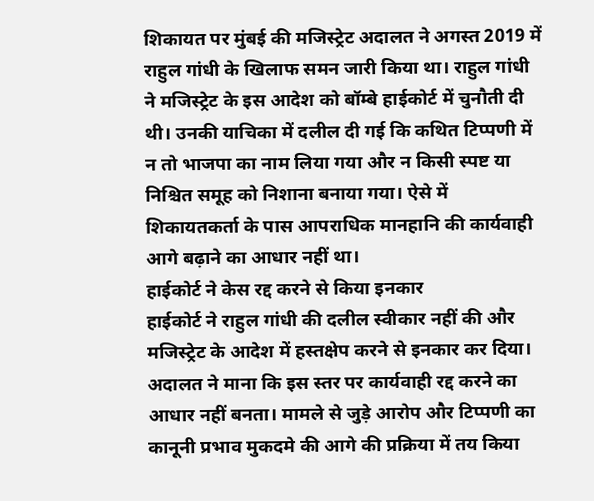शिकायत पर मुंबई की मजिस्ट्रेट अदालत ने अगस्त 2019 में राहुल गांधी के खिलाफ समन जारी किया था। राहुल गांधी ने मजिस्ट्रेट के इस आदेश को बॉम्बे हाईकोर्ट में चुनौती दी थी। उनकी याचिका में दलील दी गई कि कथित टिप्पणी में न तो भाजपा का नाम लिया गया और न किसी स्पष्ट या निश्चित समूह को निशाना बनाया गया। ऐसे में शिकायतकर्ता के पास आपराधिक मानहानि की कार्यवाही आगे बढ़ाने का आधार नहीं था।
हाईकोर्ट ने केस रद्द करने से किया इनकार
हाईकोर्ट ने राहुल गांधी की दलील स्वीकार नहीं की और मजिस्ट्रेट के आदेश में हस्तक्षेप करने से इनकार कर दिया। अदालत ने माना कि इस स्तर पर कार्यवाही रद्द करने का आधार नहीं बनता। मामले से जुड़े आरोप और टिप्पणी का कानूनी प्रभाव मुकदमे की आगे की प्रक्रिया में तय किया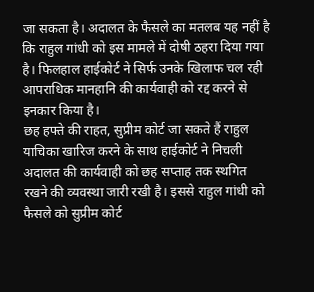जा सकता है। अदालत के फैसले का मतलब यह नहीं है कि राहुल गांधी को इस मामले में दोषी ठहरा दिया गया है। फिलहाल हाईकोर्ट ने सिर्फ उनके खिलाफ चल रही आपराधिक मानहानि की कार्यवाही को रद्द करने से इनकार किया है।
छह हफ्ते की राहत, सुप्रीम कोर्ट जा सकते हैं राहुल
याचिका खारिज करने के साथ हाईकोर्ट ने निचली अदालत की कार्यवाही को छह सप्ताह तक स्थगित रखने की व्यवस्था जारी रखी है। इससे राहुल गांधी को फैसले को सुप्रीम कोर्ट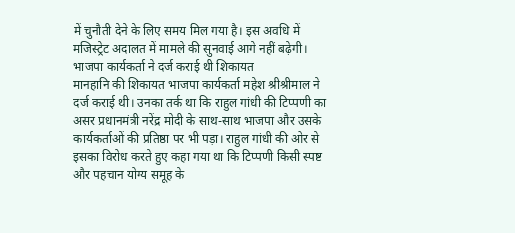में चुनौती देने के लिए समय मिल गया है। इस अवधि में मजिस्ट्रेट अदालत में मामले की सुनवाई आगे नहीं बढ़ेगी।
भाजपा कार्यकर्ता ने दर्ज कराई थी शिकायत
मानहानि की शिकायत भाजपा कार्यकर्ता महेश श्रीश्रीमाल ने दर्ज कराई थी। उनका तर्क था कि राहुल गांधी की टिप्पणी का असर प्रधानमंत्री नरेंद्र मोदी के साथ-साथ भाजपा और उसके कार्यकर्ताओं की प्रतिष्ठा पर भी पड़ा। राहुल गांधी की ओर से इसका विरोध करते हुए कहा गया था कि टिप्पणी किसी स्पष्ट और पहचान योग्य समूह के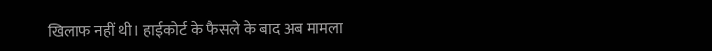खिलाफ नहीं थी। हाईकोर्ट के फैसले के बाद अब मामला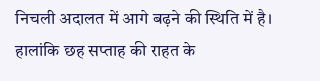निचली अदालत में आगे बढ़ने की स्थिति में है। हालांकि छह सप्ताह की राहत के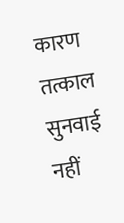कारण तत्काल सुनवाई नहीं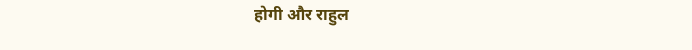होगी और राहुल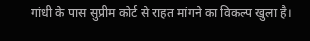गांधी के पास सुप्रीम कोर्ट से राहत मांगने का विकल्प खुला है।